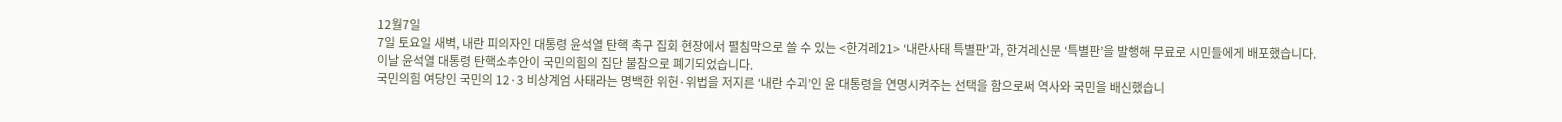12월7일
7일 토요일 새벽, 내란 피의자인 대통령 윤석열 탄핵 촉구 집회 현장에서 펼침막으로 쓸 수 있는 <한겨레21> ‘내란사태 특별판'과, 한겨레신문 ‘특별판’을 발행해 무료로 시민들에게 배포했습니다.
이날 윤석열 대통령 탄핵소추안이 국민의힘의 집단 불참으로 폐기되었습니다.
국민의힘 여당인 국민의 12·3 비상계엄 사태라는 명백한 위헌·위법을 저지른 ‘내란 수괴’인 윤 대통령을 연명시켜주는 선택을 함으로써 역사와 국민을 배신했습니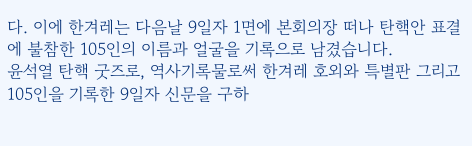다. 이에 한겨레는 다음날 9일자 1면에 본회의장 떠나 탄핵안 표결에 불참한 105인의 이름과 얼굴을 기록으로 남겼습니다.
윤석열 탄핵 굿즈로, 역사기록물로써 한겨레 호외와 특별판 그리고 105인을 기록한 9일자 신문을 구하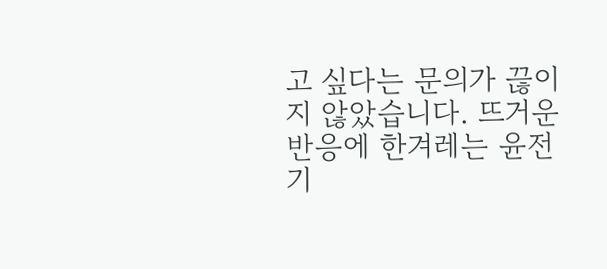고 싶다는 문의가 끊이지 않았습니다. 뜨거운 반응에 한겨레는 윤전기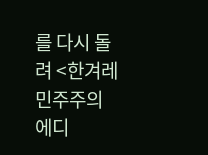를 다시 돌려 <한겨레 민주주의 에디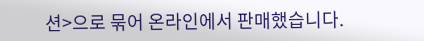션>으로 묶어 온라인에서 판매했습니다.